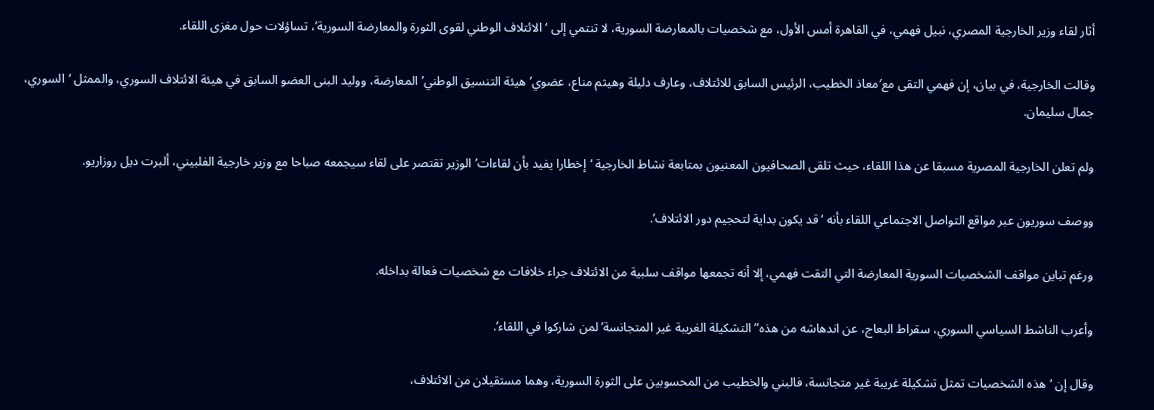أثار لقاء وزير الخارجية المصري، نبيل فهمي، في القاهرة أمس الأول، مع شخصيات بالمعارضة السورية، لا تنتمي إلى ‘الائتلاف الوطني لقوى الثورة والمعارضة السورية’، تساؤلات حول مغزى اللقاء.

وقالت الخارجية، في بيان، إن فهمي التقى مع′معاذ الخطيب، الرئيس السابق للائتلاف، وعارف دليلة وهيثم مناع، عضوي’هيئة التنسيق الوطني’المعارضة، ووليد البنى العضو السابق في هيئة الائتلاف السوري، والممثل ‘السوري، جمال سليمان.

ولم تعلن الخارجية المصرية مسبقا عن هذا اللقاء، حيث تلقى الصحافيون المعنيون بمتابعة نشاط الخارجية ‘إخطارا يفيد بأن لقاءات’الوزير تقتصر على لقاء سيجمعه صباحا مع وزير خارجية الفلبيني، ألبرت ديل روزاريو.

ووصف سوريون عبر مواقع التواصل الاجتماعي اللقاء بأنه ‘قد يكون بداية لتحجيم دور الائتلاف’.

ورغم تباين مواقف الشخصيات السورية المعارضة التي التقت فهمي، إلا أنه تجمعها مواقف سلبية من الائتلاف جراء خلافات مع شخصيات فعالة بداخله.

وأعرب الناشط السياسي السوري، سقراط البعاج، عن اندهاشه من هذه”التشكيلة الغريبة غير المتجانسة’لمن شاركوا في اللقاء’.

وقال إن ‘هذه الشخصيات تمثل تشكيلة غريبة غير متجانسة، فالبني والخطيب من المحسوبين على الثورة السورية، وهما مستقيلان من الائتلاف،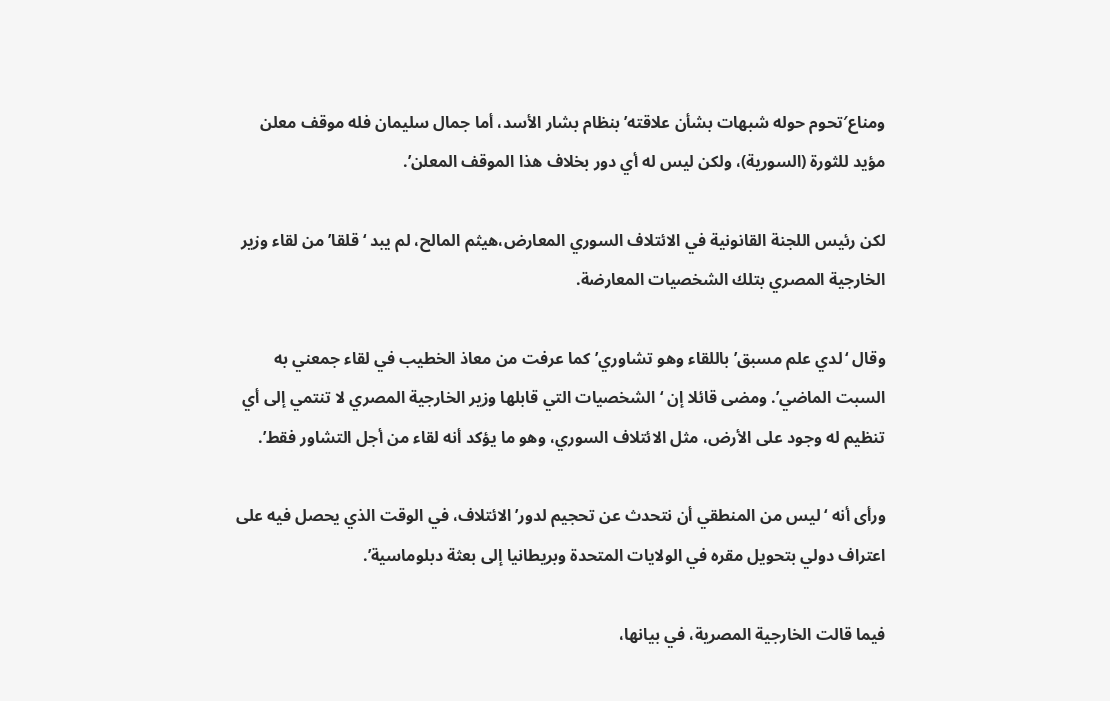ومناع′تحوم حوله شبهات بشأن علاقته’بنظام بشار الأسد، أما جمال سليمان فله موقف معلن مؤيد للثورة (السورية)، ولكن ليس له أي دور بخلاف هذا الموقف المعلن’.

لكن رئيس اللجنة القانونية في الائتلاف السوري المعارض،هيثم المالح، لم يبد ‘قلقا’ من لقاء وزير الخارجية المصري بتلك الشخصيات المعارضة.

وقال ‘لدي علم مسبق’باللقاء وهو تشاوري’كما عرفت من معاذ الخطيب في لقاء جمعني به السبت الماضي’. ومضى قائلا إن ‘الشخصيات التي قابلها وزير الخارجية المصري لا تنتمي إلى أي تنظيم له وجود على الأرض، مثل الائتلاف السوري، وهو ما يؤكد أنه لقاء من أجل التشاور فقط’.

ورأى أنه ‘ليس من المنطقي أن نتحدث عن تحجيم لدور’الائتلاف، في الوقت الذي يحصل فيه على اعتراف دولي بتحويل مقره في الولايات المتحدة وبريطانيا إلى بعثة دبلوماسية’.

فيما قالت الخارجية المصرية، في بيانها،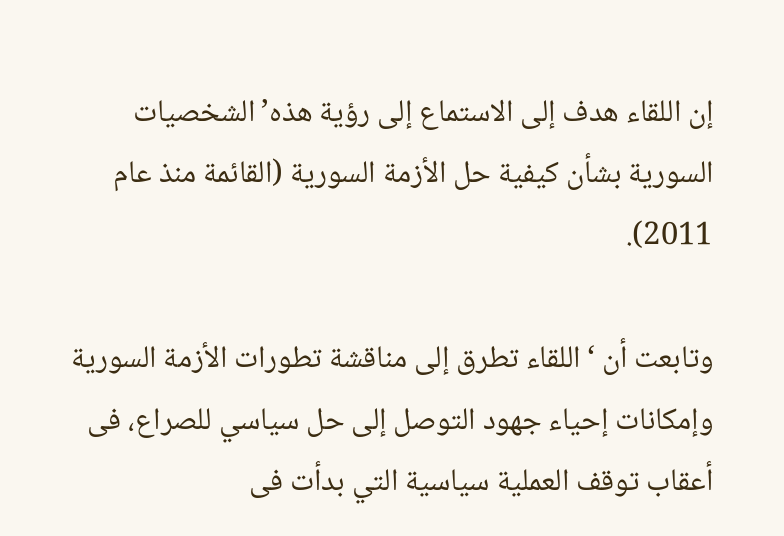إن اللقاء هدف إلى الاستماع إلى رؤية هذه’الشخصيات السورية بشأن كيفية حل الأزمة السورية (القائمة منذ عام 2011).

وتابعت أن ‘اللقاء تطرق إلى مناقشة تطورات الأزمة السورية وإمكانات إحياء جهود التوصل إلى حل سياسي للصراع، فى أعقاب توقف العملية سياسية التي بدأت فى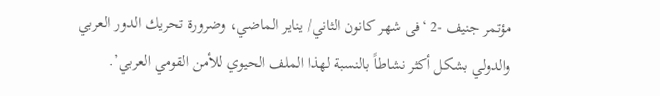مؤتمر جنيف -2 ‘فى شهر كانون الثاني/ يناير الماضي، وضرورة تحريك الدور العربي والدولي بشكل أكثر نشاطاً بالنسبة لهذا الملف الحيوي للأمن القومي العربي’.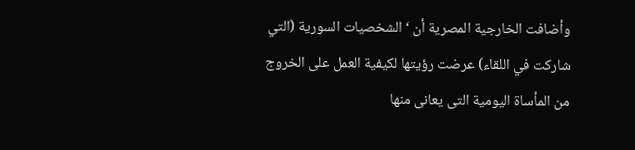وأضافت الخارجية المصرية أن ‘الشخصيات السورية (التي شاركت في اللقاء) عرضت رؤيتها لكيفية العمل على الخروج من المأساة اليومية التى يعانى منها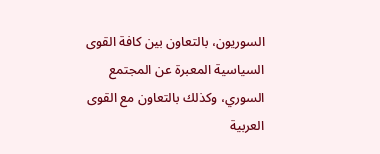السوريون، بالتعاون بين كافة القوى السياسية المعبرة عن المجتمع السوري، وكذلك بالتعاون مع القوى العربية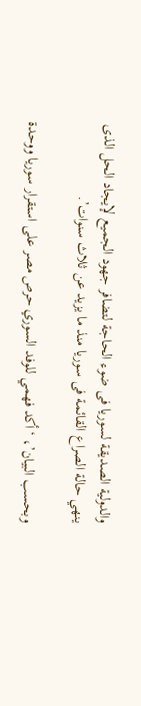والدولية الصديقة لسوريا فى ضوء الحاجة لتضافر جهود الجميع لإيجاد الحل الذى ينهي حالة الصراع القائمة فى سوريا منذ ما يزيد عن ثلاث سنوات’.

وبحسب البيان’، ‘أكد فهمي للوفد السوري حرص مصر على استقرار سوريا ووحدة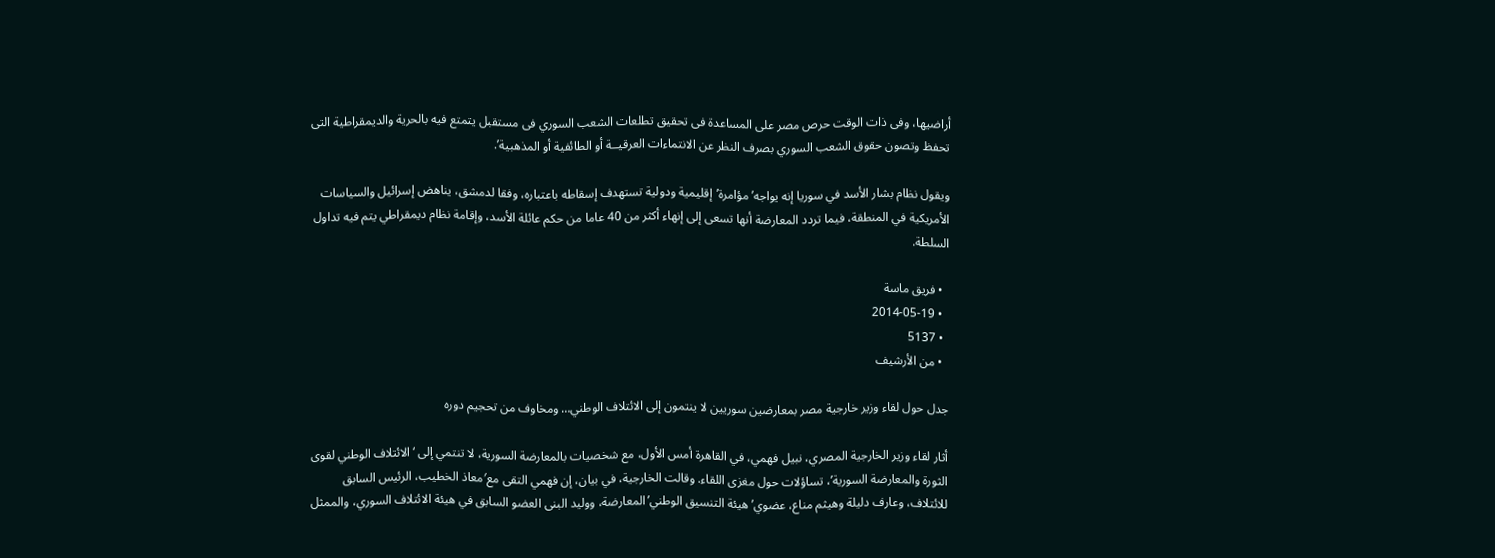أراضيها، وفى ذات الوقت حرص مصر على المساعدة فى تحقيق تطلعات الشعب السوري فى مستقبل يتمتع فيه بالحرية والديمقراطية التى تحفظ وتصون حقوق الشعب السوري بصرف النظر عن الانتماءات العرقيــة أو الطائفية أو المذهبية’.

ويقول نظام بشار الأسد في سوريا إنه يواجه’مؤامرة’إقليمية ودولية تستهدف إسقاطه باعتباره، وفقا لدمشق، يناهض إسرائيل والسياسات الأمريكية في المنطقة، فيما تردد المعارضة أنها تسعى إلى إنهاء أكثر من 40 عاما من حكم عائلة الأسد، وإقامة نظام ديمقراطي يتم فيه تداول السلطة.

  • فريق ماسة
  • 2014-05-19
  • 5137
  • من الأرشيف

جدل حول لقاء وزير خارجية مصر بمعارضين سوريين لا ينتمون إلى الائتلاف الوطني… ومخاوف من تحجيم دوره

أثار لقاء وزير الخارجية المصري، نبيل فهمي، في القاهرة أمس الأول، مع شخصيات بالمعارضة السورية، لا تنتمي إلى ‘الائتلاف الوطني لقوى الثورة والمعارضة السورية’، تساؤلات حول مغزى اللقاء. وقالت الخارجية، في بيان، إن فهمي التقى مع′معاذ الخطيب، الرئيس السابق للائتلاف، وعارف دليلة وهيثم مناع، عضوي’هيئة التنسيق الوطني’المعارضة، ووليد البنى العضو السابق في هيئة الائتلاف السوري، والممثل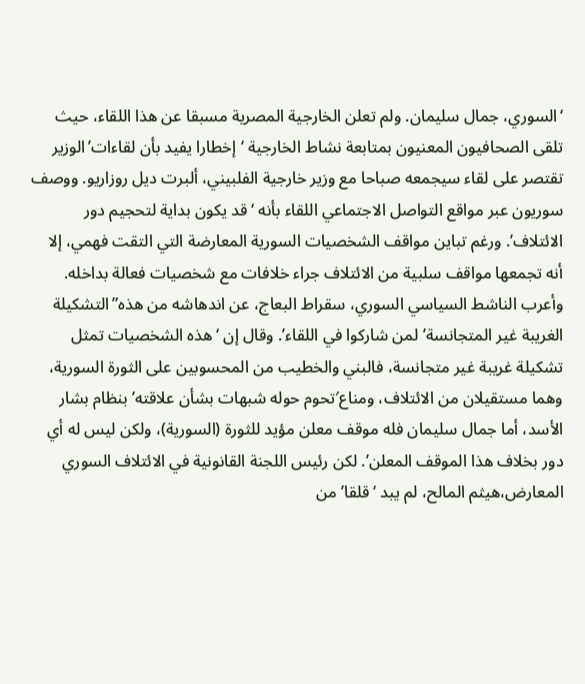‘السوري، جمال سليمان. ولم تعلن الخارجية المصرية مسبقا عن هذا اللقاء، حيث تلقى الصحافيون المعنيون بمتابعة نشاط الخارجية ‘إخطارا يفيد بأن لقاءات’الوزير تقتصر على لقاء سيجمعه صباحا مع وزير خارجية الفلبيني، ألبرت ديل روزاريو. ووصف سوريون عبر مواقع التواصل الاجتماعي اللقاء بأنه ‘قد يكون بداية لتحجيم دور الائتلاف’. ورغم تباين مواقف الشخصيات السورية المعارضة التي التقت فهمي، إلا أنه تجمعها مواقف سلبية من الائتلاف جراء خلافات مع شخصيات فعالة بداخله. وأعرب الناشط السياسي السوري، سقراط البعاج، عن اندهاشه من هذه”التشكيلة الغريبة غير المتجانسة’لمن شاركوا في اللقاء’. وقال إن ‘هذه الشخصيات تمثل تشكيلة غريبة غير متجانسة، فالبني والخطيب من المحسوبين على الثورة السورية، وهما مستقيلان من الائتلاف، ومناع′تحوم حوله شبهات بشأن علاقته’بنظام بشار الأسد، أما جمال سليمان فله موقف معلن مؤيد للثورة (السورية)، ولكن ليس له أي دور بخلاف هذا الموقف المعلن’. لكن رئيس اللجنة القانونية في الائتلاف السوري المعارض،هيثم المالح، لم يبد ‘قلقا’ من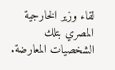لقاء وزير الخارجية المصري بتلك الشخصيات المعارضة.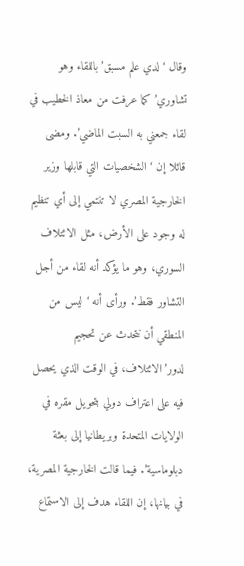وقال ‘لدي علم مسبق’باللقاء وهو تشاوري’كما عرفت من معاذ الخطيب في لقاء جمعني به السبت الماضي’. ومضى قائلا إن ‘الشخصيات التي قابلها وزير الخارجية المصري لا تنتمي إلى أي تنظيم له وجود على الأرض، مثل الائتلاف السوري، وهو ما يؤكد أنه لقاء من أجل التشاور فقط’. ورأى أنه ‘ليس من المنطقي أن نتحدث عن تحجيم لدور’الائتلاف، في الوقت الذي يحصل فيه على اعتراف دولي بتحويل مقره في الولايات المتحدة وبريطانيا إلى بعثة دبلوماسية’. فيما قالت الخارجية المصرية، في بيانها، إن اللقاء هدف إلى الاستماع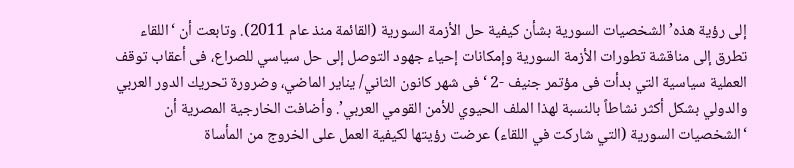إلى رؤية هذه’الشخصيات السورية بشأن كيفية حل الأزمة السورية (القائمة منذ عام 2011). وتابعت أن ‘اللقاء تطرق إلى مناقشة تطورات الأزمة السورية وإمكانات إحياء جهود التوصل إلى حل سياسي للصراع، فى أعقاب توقف العملية سياسية التي بدأت فى مؤتمر جنيف -2 ‘فى شهر كانون الثاني/ يناير الماضي، وضرورة تحريك الدور العربي والدولي بشكل أكثر نشاطاً بالنسبة لهذا الملف الحيوي للأمن القومي العربي’. وأضافت الخارجية المصرية أن ‘الشخصيات السورية (التي شاركت في اللقاء) عرضت رؤيتها لكيفية العمل على الخروج من المأساة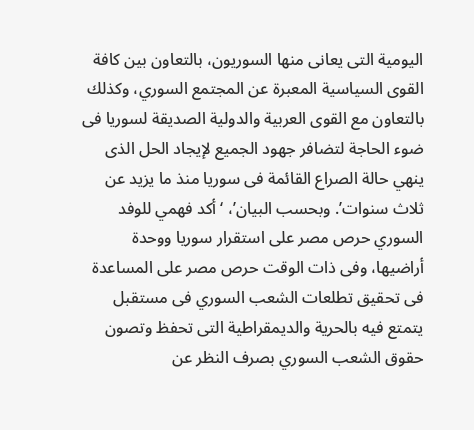اليومية التى يعانى منها السوريون، بالتعاون بين كافة القوى السياسية المعبرة عن المجتمع السوري، وكذلك بالتعاون مع القوى العربية والدولية الصديقة لسوريا فى ضوء الحاجة لتضافر جهود الجميع لإيجاد الحل الذى ينهي حالة الصراع القائمة فى سوريا منذ ما يزيد عن ثلاث سنوات’. وبحسب البيان’، ‘أكد فهمي للوفد السوري حرص مصر على استقرار سوريا ووحدة أراضيها، وفى ذات الوقت حرص مصر على المساعدة فى تحقيق تطلعات الشعب السوري فى مستقبل يتمتع فيه بالحرية والديمقراطية التى تحفظ وتصون حقوق الشعب السوري بصرف النظر عن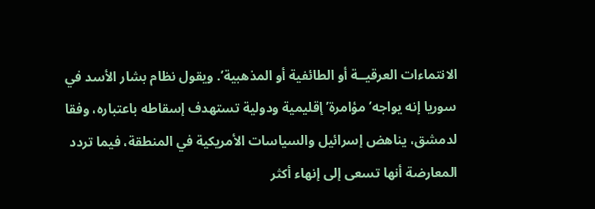الانتماءات العرقيــة أو الطائفية أو المذهبية’. ويقول نظام بشار الأسد في سوريا إنه يواجه’مؤامرة’إقليمية ودولية تستهدف إسقاطه باعتباره، وفقا لدمشق، يناهض إسرائيل والسياسات الأمريكية في المنطقة، فيما تردد المعارضة أنها تسعى إلى إنهاء أكثر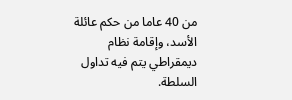من 40 عاما من حكم عائلة الأسد، وإقامة نظام ديمقراطي يتم فيه تداول السلطة.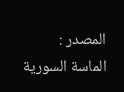المصدر : الماسة السورية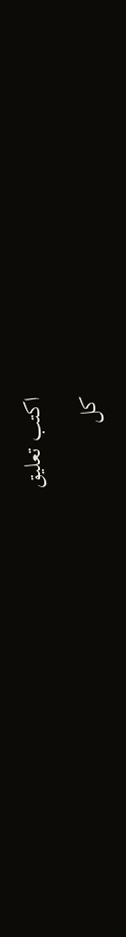اكتب تعليق

كل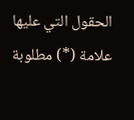الحقول التي عليها علامة (*) مطلوبة